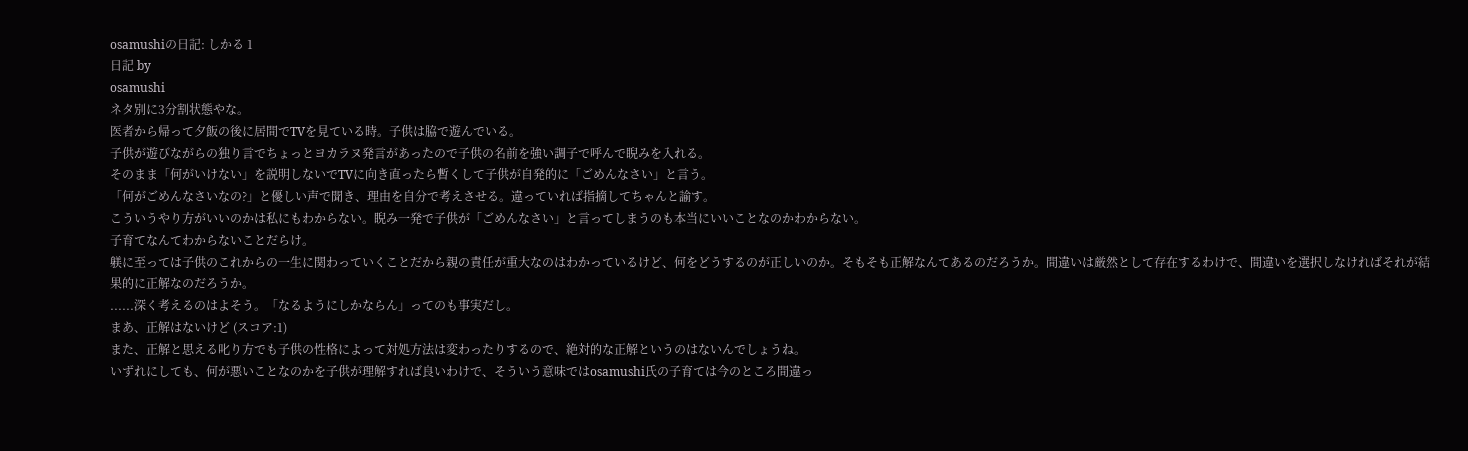osamushiの日記: しかる 1
日記 by
osamushi
ネタ別に3分割状態やな。
医者から帰って夕飯の後に居間でTVを見ている時。子供は脇で遊んでいる。
子供が遊びながらの独り言でちょっとヨカラヌ発言があったので子供の名前を強い調子で呼んで睨みを入れる。
そのまま「何がいけない」を説明しないでTVに向き直ったら暫くして子供が自発的に「ごめんなさい」と言う。
「何がごめんなさいなの?」と優しい声で聞き、理由を自分で考えさせる。違っていれば指摘してちゃんと諭す。
こういうやり方がいいのかは私にもわからない。睨み一発で子供が「ごめんなさい」と言ってしまうのも本当にいいことなのかわからない。
子育てなんてわからないことだらけ。
躾に至っては子供のこれからの一生に関わっていくことだから親の責任が重大なのはわかっているけど、何をどうするのが正しいのか。そもそも正解なんてあるのだろうか。間違いは厳然として存在するわけで、間違いを選択しなければそれが結果的に正解なのだろうか。
......深く考えるのはよそう。「なるようにしかならん」ってのも事実だし。
まあ、正解はないけど (スコア:1)
また、正解と思える叱り方でも子供の性格によって対処方法は変わったりするので、絶対的な正解というのはないんでしょうね。
いずれにしても、何が悪いことなのかを子供が理解すれば良いわけで、そういう意味ではosamushi氏の子育ては今のところ間違っ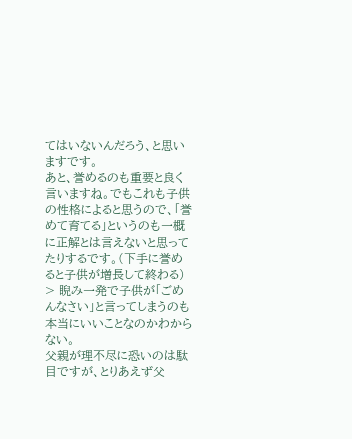てはいないんだろう、と思いますです。
あと、誉めるのも重要と良く言いますね。でもこれも子供の性格によると思うので、「誉めて育てる」というのも一概に正解とは言えないと思ってたりするです。(下手に誉めると子供が増長して終わる)
> 睨み一発で子供が「ごめんなさい」と言ってしまうのも本当にいいことなのかわからない。
父親が理不尽に恐いのは駄目ですが、とりあえず父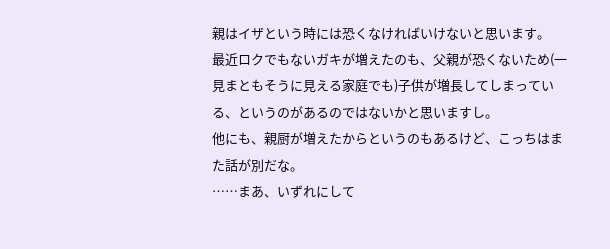親はイザという時には恐くなければいけないと思います。
最近ロクでもないガキが増えたのも、父親が恐くないため(一見まともそうに見える家庭でも)子供が増長してしまっている、というのがあるのではないかと思いますし。
他にも、親厨が増えたからというのもあるけど、こっちはまた話が別だな。
……まあ、いずれにして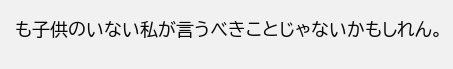も子供のいない私が言うべきことじゃないかもしれん。